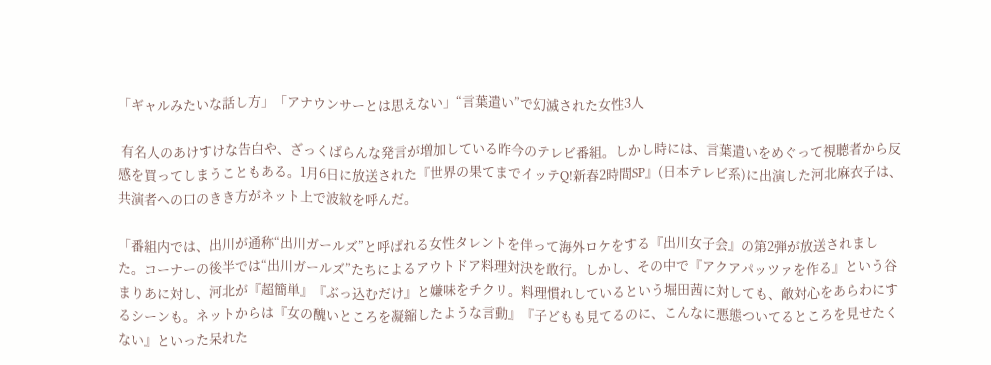「ギャルみたいな話し方」「アナウンサーとは思えない」“言葉遣い”で幻滅された女性3人

 有名人のあけすけな告白や、ざっくばらんな発言が増加している昨今のテレビ番組。しかし時には、言葉遣いをめぐって視聴者から反感を買ってしまうこともある。1月6日に放送された『世界の果てまでイッテQ!新春2時間SP』(日本テレビ系)に出演した河北麻衣子は、共演者への口のきき方がネット上で波紋を呼んだ。

「番組内では、出川が通称“出川ガールズ”と呼ばれる女性タレントを伴って海外ロケをする『出川女子会』の第2弾が放送されました。コーナーの後半では“出川ガールズ”たちによるアウトドア料理対決を敢行。しかし、その中で『アクアパッツァを作る』という谷まりあに対し、河北が『超簡単』『ぶっ込むだけ』と嫌味をチクリ。料理慣れしているという堀田茜に対しても、敵対心をあらわにするシーンも。ネットからは『女の醜いところを凝縮したような言動』『子どもも見てるのに、こんなに悪態ついてるところを見せたくない』といった呆れた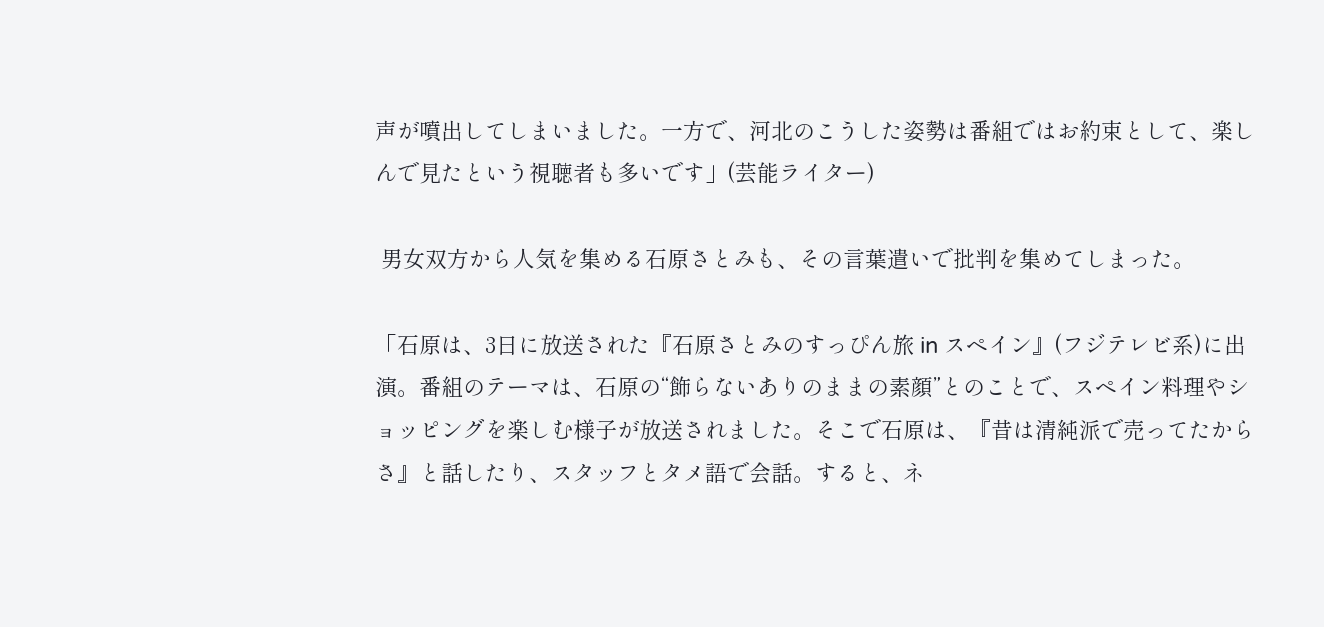声が噴出してしまいました。一方で、河北のこうした姿勢は番組ではお約束として、楽しんで見たという視聴者も多いです」(芸能ライター)

 男女双方から人気を集める石原さとみも、その言葉遣いで批判を集めてしまった。

「石原は、3日に放送された『石原さとみのすっぴん旅 in スペイン』(フジテレビ系)に出演。番組のテーマは、石原の“飾らないありのままの素顔”とのことで、スペイン料理やショッピングを楽しむ様子が放送されました。そこで石原は、『昔は清純派で売ってたからさ』と話したり、スタッフとタメ語で会話。すると、ネ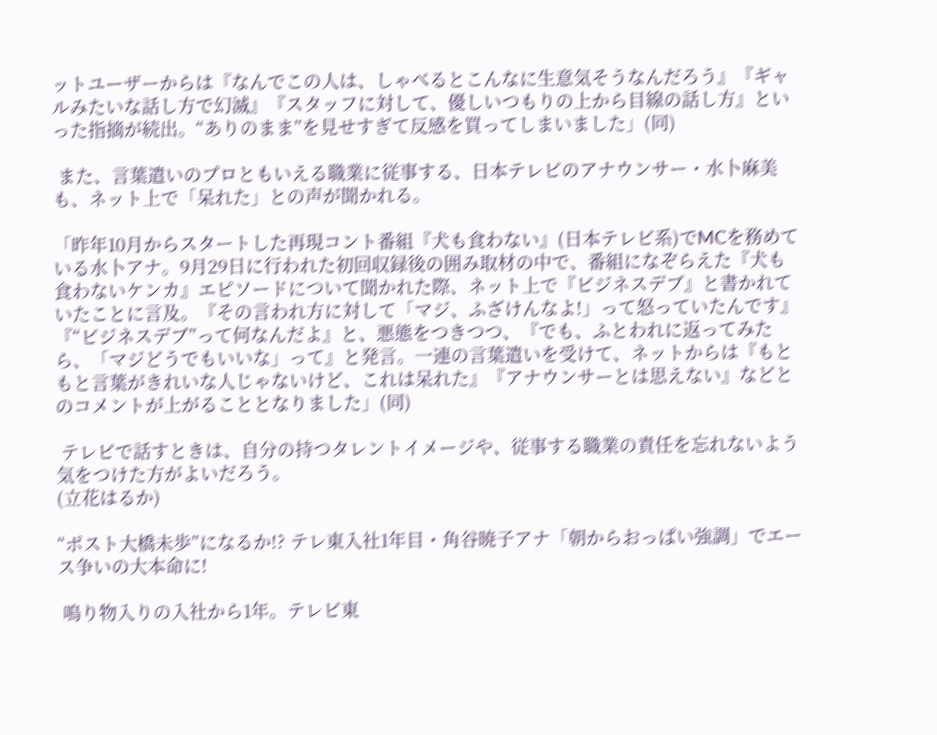ットユーザーからは『なんでこの人は、しゃべるとこんなに生意気そうなんだろう』『ギャルみたいな話し方で幻滅』『スタッフに対して、優しいつもりの上から目線の話し方』といった指摘が続出。“ありのまま”を見せすぎて反感を買ってしまいました」(同)

 また、言葉遣いのプロともいえる職業に従事する、日本テレビのアナウンサー・水卜麻美も、ネット上で「呆れた」との声が聞かれる。

「昨年10月からスタートした再現コント番組『犬も食わない』(日本テレビ系)でMCを務めている水卜アナ。9月29日に行われた初回収録後の囲み取材の中で、番組になぞらえた『犬も食わないケンカ』エピソードについて聞かれた際、ネット上で『ビジネスデブ』と書かれていたことに言及。『その言われ方に対して「マジ、ふざけんなよ!」って怒っていたんです』『“ビジネスデブ”って何なんだよ』と、悪態をつきつつ、『でも、ふとわれに返ってみたら、「マジどうでもいいな」って』と発言。一連の言葉遣いを受けて、ネットからは『もともと言葉がきれいな人じゃないけど、これは呆れた』『アナウンサーとは思えない』などとのコメントが上がることとなりました」(同)

 テレビで話すときは、自分の持つタレントイメージや、従事する職業の責任を忘れないよう気をつけた方がよいだろう。
(立花はるか)

“ポスト大橋未歩”になるか!? テレ東入社1年目・角谷暁子アナ「朝からおっぱい強調」でエース争いの大本命に!

 鳴り物入りの入社から1年。テレビ東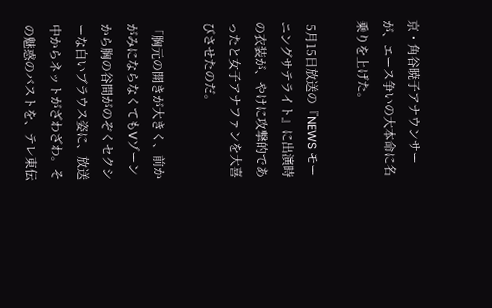京・角谷暁子アナウンサーが、エース争いの大本命に名乗りを上げた。

 5月15日放送の『NEWS モーニングサテライト』に出演時の衣装が、やけに攻撃的であったと女子アナファンを大喜びさせたのだ。

「胸元の開きが大きく、前かがみにならなくてもVゾーンから胸の谷間がのぞくセクシーな白いブラウス姿に、放送中からネットがざわざわ。その魅惑のバストを、テレ東伝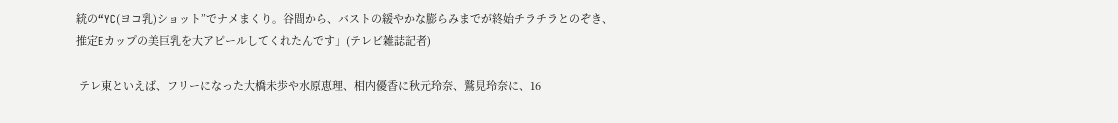統の“YC(ヨコ乳)ショット”でナメまくり。谷間から、バストの緩やかな膨らみまでが終始チラチラとのぞき、推定Eカップの美巨乳を大アピールしてくれたんです」(テレビ雑誌記者)

 テレ東といえば、フリーになった大橋未歩や水原恵理、相内優香に秋元玲奈、鷲見玲奈に、16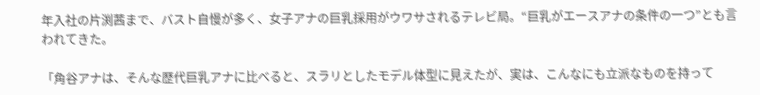年入社の片渕茜まで、バスト自慢が多く、女子アナの巨乳採用がウワサされるテレビ局。“巨乳がエースアナの条件の一つ”とも言われてきた。

「角谷アナは、そんな歴代巨乳アナに比べると、スラリとしたモデル体型に見えたが、実は、こんなにも立派なものを持って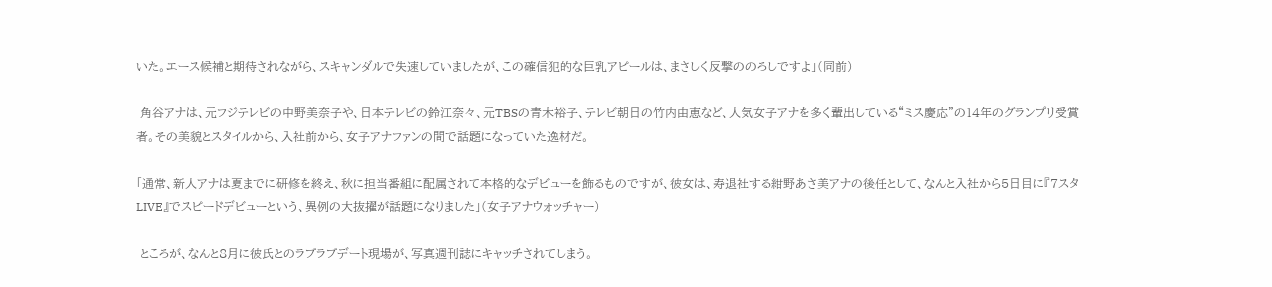いた。エース候補と期待されながら、スキャンダルで失速していましたが、この確信犯的な巨乳アピールは、まさしく反撃ののろしですよ」(同前)

 角谷アナは、元フジテレビの中野美奈子や、日本テレビの鈴江奈々、元TBSの青木裕子、テレビ朝日の竹内由恵など、人気女子アナを多く輩出している“ミス慶応”の14年のグランプリ受賞者。その美貌とスタイルから、入社前から、女子アナファンの間で話題になっていた逸材だ。

「通常、新人アナは夏までに研修を終え、秋に担当番組に配属されて本格的なデビューを飾るものですが、彼女は、寿退社する紺野あさ美アナの後任として、なんと入社から5日目に『7スタLIVE』でスピードデビューという、異例の大抜擢が話題になりました」(女子アナウォッチャー)

 ところが、なんと8月に彼氏とのラブラブデート現場が、写真週刊誌にキャッチされてしまう。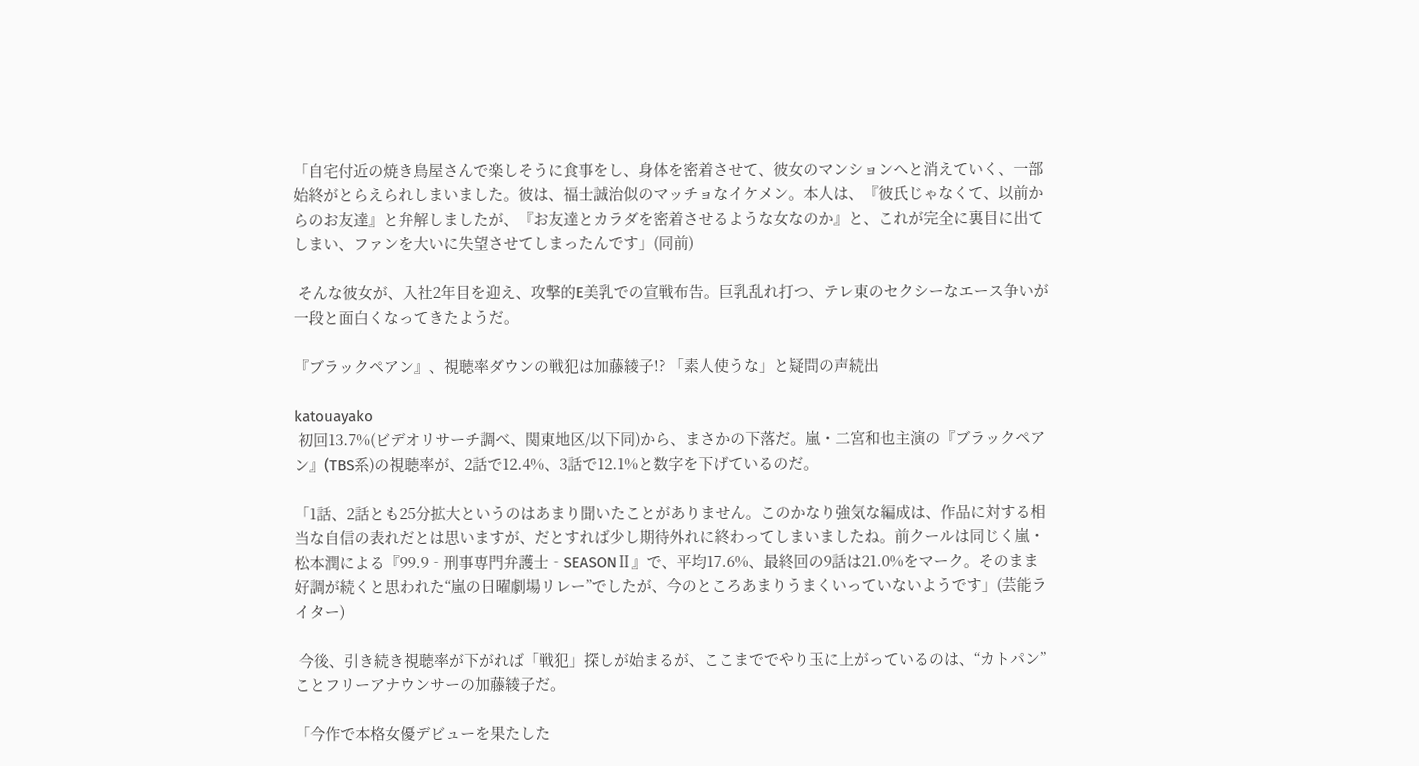「自宅付近の焼き鳥屋さんで楽しそうに食事をし、身体を密着させて、彼女のマンションへと消えていく、一部始終がとらえられしまいました。彼は、福士誠治似のマッチョなイケメン。本人は、『彼氏じゃなくて、以前からのお友達』と弁解しましたが、『お友達とカラダを密着させるような女なのか』と、これが完全に裏目に出てしまい、ファンを大いに失望させてしまったんです」(同前)

 そんな彼女が、入社2年目を迎え、攻撃的E美乳での宣戦布告。巨乳乱れ打つ、テレ東のセクシーなエース争いが一段と面白くなってきたようだ。

『ブラックペアン』、視聴率ダウンの戦犯は加藤綾子!? 「素人使うな」と疑問の声続出

katouayako
 初回13.7%(ビデオリサーチ調べ、関東地区/以下同)から、まさかの下落だ。嵐・二宮和也主演の『ブラックペアン』(TBS系)の視聴率が、2話で12.4%、3話で12.1%と数字を下げているのだ。

「1話、2話とも25分拡大というのはあまり聞いたことがありません。このかなり強気な編成は、作品に対する相当な自信の表れだとは思いますが、だとすれば少し期待外れに終わってしまいましたね。前クールは同じく嵐・松本潤による『99.9‐刑事専門弁護士‐SEASONⅡ』で、平均17.6%、最終回の9話は21.0%をマーク。そのまま好調が続くと思われた“嵐の日曜劇場リレー”でしたが、今のところあまりうまくいっていないようです」(芸能ライター)

 今後、引き続き視聴率が下がれば「戦犯」探しが始まるが、ここまででやり玉に上がっているのは、“カトパン”ことフリーアナウンサーの加藤綾子だ。

「今作で本格女優デビューを果たした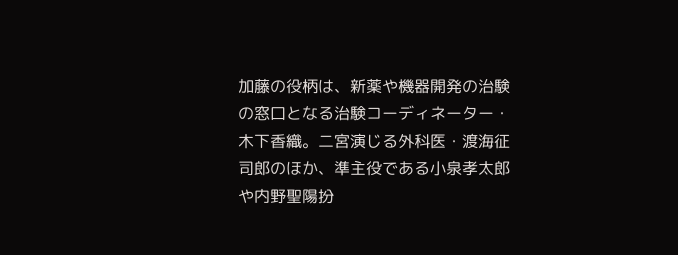加藤の役柄は、新薬や機器開発の治験の窓口となる治験コーディネーター・木下香織。二宮演じる外科医・渡海征司郎のほか、準主役である小泉孝太郎や内野聖陽扮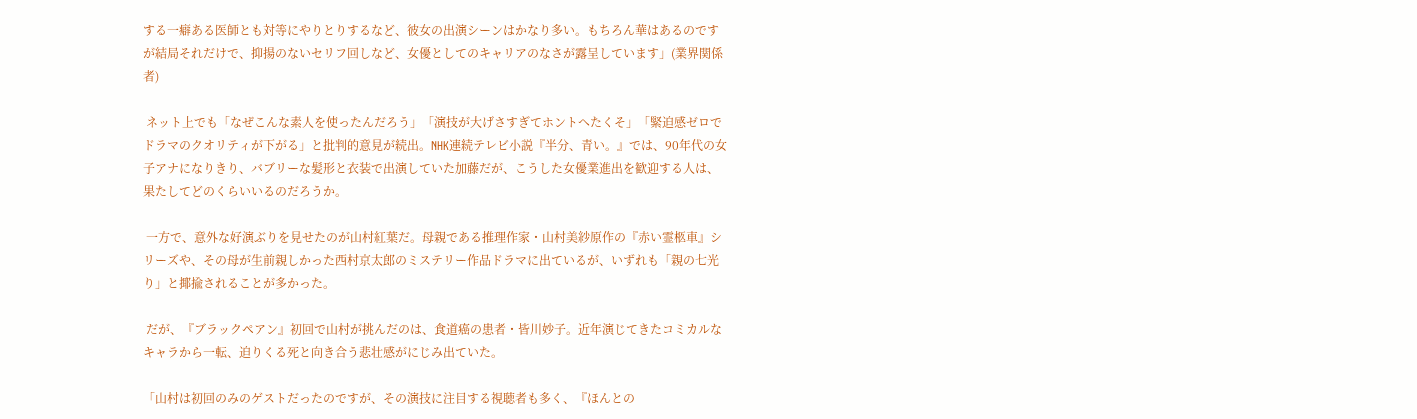する一癖ある医師とも対等にやりとりするなど、彼女の出演シーンはかなり多い。もちろん華はあるのですが結局それだけで、抑揚のないセリフ回しなど、女優としてのキャリアのなさが露呈しています」(業界関係者)

 ネット上でも「なぜこんな素人を使ったんだろう」「演技が大げさすぎてホントへたくそ」「緊迫感ゼロでドラマのクオリティが下がる」と批判的意見が続出。NHK連続テレビ小説『半分、青い。』では、90年代の女子アナになりきり、バブリーな髪形と衣装で出演していた加藤だが、こうした女優業進出を歓迎する人は、果たしてどのくらいいるのだろうか。

 一方で、意外な好演ぶりを見せたのが山村紅葉だ。母親である推理作家・山村美紗原作の『赤い霊柩車』シリーズや、その母が生前親しかった西村京太郎のミステリー作品ドラマに出ているが、いずれも「親の七光り」と揶揄されることが多かった。

 だが、『ブラックペアン』初回で山村が挑んだのは、食道癌の患者・皆川妙子。近年演じてきたコミカルなキャラから一転、迫りくる死と向き合う悲壮感がにじみ出ていた。

「山村は初回のみのゲストだったのですが、その演技に注目する視聴者も多く、『ほんとの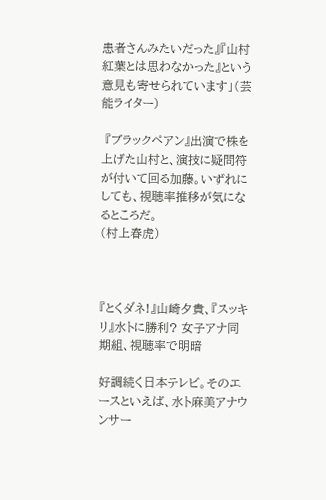患者さんみたいだった』『山村紅葉とは思わなかった』という意見も寄せられています」(芸能ライター)

 『ブラックペアン』出演で株を上げた山村と、演技に疑問符が付いて回る加藤。いずれにしても、視聴率推移が気になるところだ。
(村上春虎)



『とくダネ!』山崎夕貴、『スッキリ』水トに勝利? 女子アナ同期組、視聴率で明暗

好調続く日本テレビ。そのエースといえば、水ト麻美アナウンサー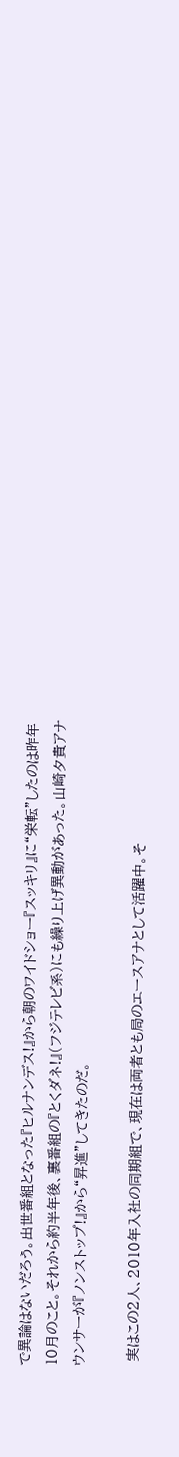で異論はないだろう。出世番組となった『ヒルナンデス!』から朝のワイドショー『スッキリ』に“栄転”したのは昨年10月のこと。それから約半年後、裏番組の『とくダネ!』(フジテレビ系)にも繰り上げ異動があった。山崎夕貴アナウンサーが『ノンストップ!』から“昇進”してきたのだ。

 実はこの2人、2010年入社の同期組で、現在は両者とも局のエースアナとして活躍中。そ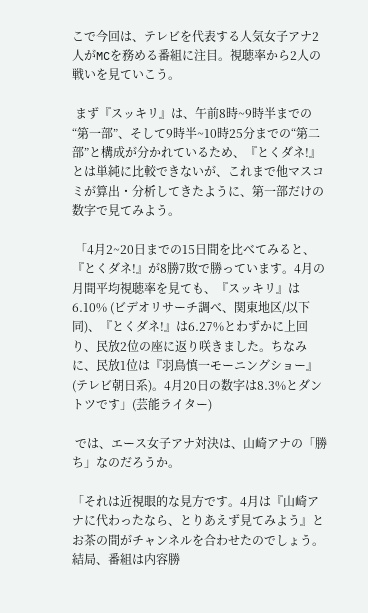こで今回は、テレビを代表する人気女子アナ2人がMCを務める番組に注目。視聴率から2人の戦いを見ていこう。

 まず『スッキリ』は、午前8時~9時半までの“第一部”、そして9時半~10時25分までの“第二部”と構成が分かれているため、『とくダネ!』とは単純に比較できないが、これまで他マスコミが算出・分析してきたように、第一部だけの数字で見てみよう。

 「4月2~20日までの15日間を比べてみると、『とくダネ!』が8勝7敗で勝っています。4月の月間平均視聴率を見ても、『スッキリ』は6.10% (ビデオリサーチ調べ、関東地区/以下同)、『とくダネ!』は6.27%とわずかに上回り、民放2位の座に返り咲きました。ちなみに、民放1位は『羽鳥慎一モーニングショー』(テレビ朝日系)。4月20日の数字は8.3%とダントツです」(芸能ライター)

 では、エース女子アナ対決は、山崎アナの「勝ち」なのだろうか。

「それは近視眼的な見方です。4月は『山崎アナに代わったなら、とりあえず見てみよう』とお茶の間がチャンネルを合わせたのでしょう。結局、番組は内容勝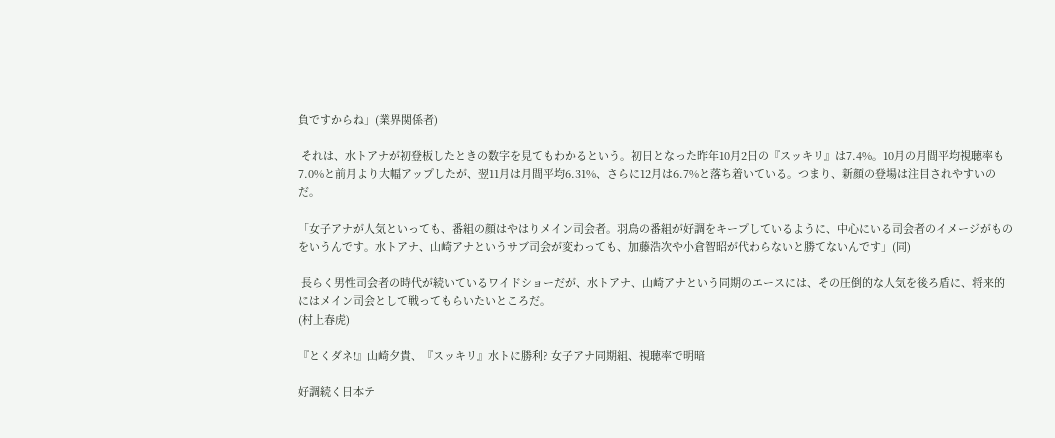負ですからね」(業界関係者)

 それは、水トアナが初登板したときの数字を見てもわかるという。初日となった昨年10月2日の『スッキリ』は7.4%。10月の月間平均視聴率も7.0%と前月より大幅アップしたが、翌11月は月間平均6.31%、さらに12月は6.7%と落ち着いている。つまり、新顔の登場は注目されやすいのだ。

「女子アナが人気といっても、番組の顔はやはりメイン司会者。羽鳥の番組が好調をキープしているように、中心にいる司会者のイメージがものをいうんです。水トアナ、山崎アナというサブ司会が変わっても、加藤浩次や小倉智昭が代わらないと勝てないんです」(同)

 長らく男性司会者の時代が続いているワイドショーだが、水トアナ、山崎アナという同期のエースには、その圧倒的な人気を後ろ盾に、将来的にはメイン司会として戦ってもらいたいところだ。
(村上春虎)

『とくダネ!』山崎夕貴、『スッキリ』水トに勝利? 女子アナ同期組、視聴率で明暗

好調続く日本テ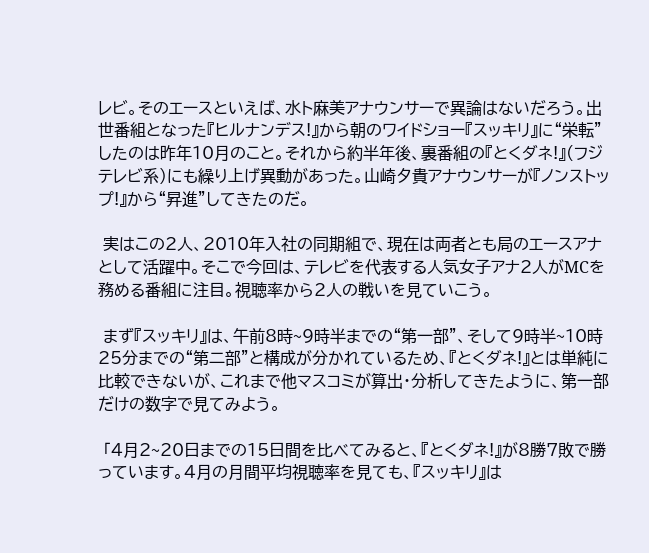レビ。そのエースといえば、水ト麻美アナウンサーで異論はないだろう。出世番組となった『ヒルナンデス!』から朝のワイドショー『スッキリ』に“栄転”したのは昨年10月のこと。それから約半年後、裏番組の『とくダネ!』(フジテレビ系)にも繰り上げ異動があった。山崎夕貴アナウンサーが『ノンストップ!』から“昇進”してきたのだ。

 実はこの2人、2010年入社の同期組で、現在は両者とも局のエースアナとして活躍中。そこで今回は、テレビを代表する人気女子アナ2人がMCを務める番組に注目。視聴率から2人の戦いを見ていこう。

 まず『スッキリ』は、午前8時~9時半までの“第一部”、そして9時半~10時25分までの“第二部”と構成が分かれているため、『とくダネ!』とは単純に比較できないが、これまで他マスコミが算出・分析してきたように、第一部だけの数字で見てみよう。

 「4月2~20日までの15日間を比べてみると、『とくダネ!』が8勝7敗で勝っています。4月の月間平均視聴率を見ても、『スッキリ』は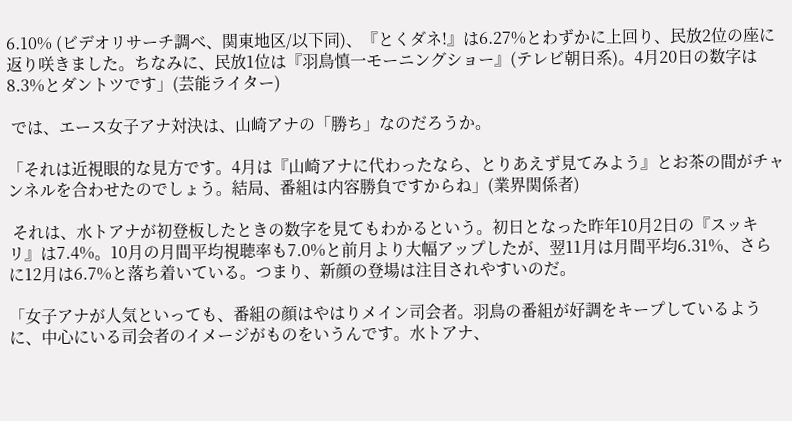6.10% (ビデオリサーチ調べ、関東地区/以下同)、『とくダネ!』は6.27%とわずかに上回り、民放2位の座に返り咲きました。ちなみに、民放1位は『羽鳥慎一モーニングショー』(テレビ朝日系)。4月20日の数字は8.3%とダントツです」(芸能ライター)

 では、エース女子アナ対決は、山崎アナの「勝ち」なのだろうか。

「それは近視眼的な見方です。4月は『山崎アナに代わったなら、とりあえず見てみよう』とお茶の間がチャンネルを合わせたのでしょう。結局、番組は内容勝負ですからね」(業界関係者)

 それは、水トアナが初登板したときの数字を見てもわかるという。初日となった昨年10月2日の『スッキリ』は7.4%。10月の月間平均視聴率も7.0%と前月より大幅アップしたが、翌11月は月間平均6.31%、さらに12月は6.7%と落ち着いている。つまり、新顔の登場は注目されやすいのだ。

「女子アナが人気といっても、番組の顔はやはりメイン司会者。羽鳥の番組が好調をキープしているように、中心にいる司会者のイメージがものをいうんです。水トアナ、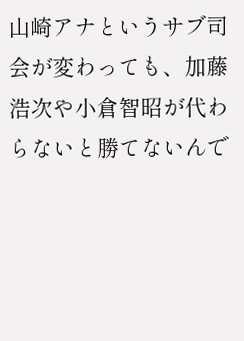山崎アナというサブ司会が変わっても、加藤浩次や小倉智昭が代わらないと勝てないんで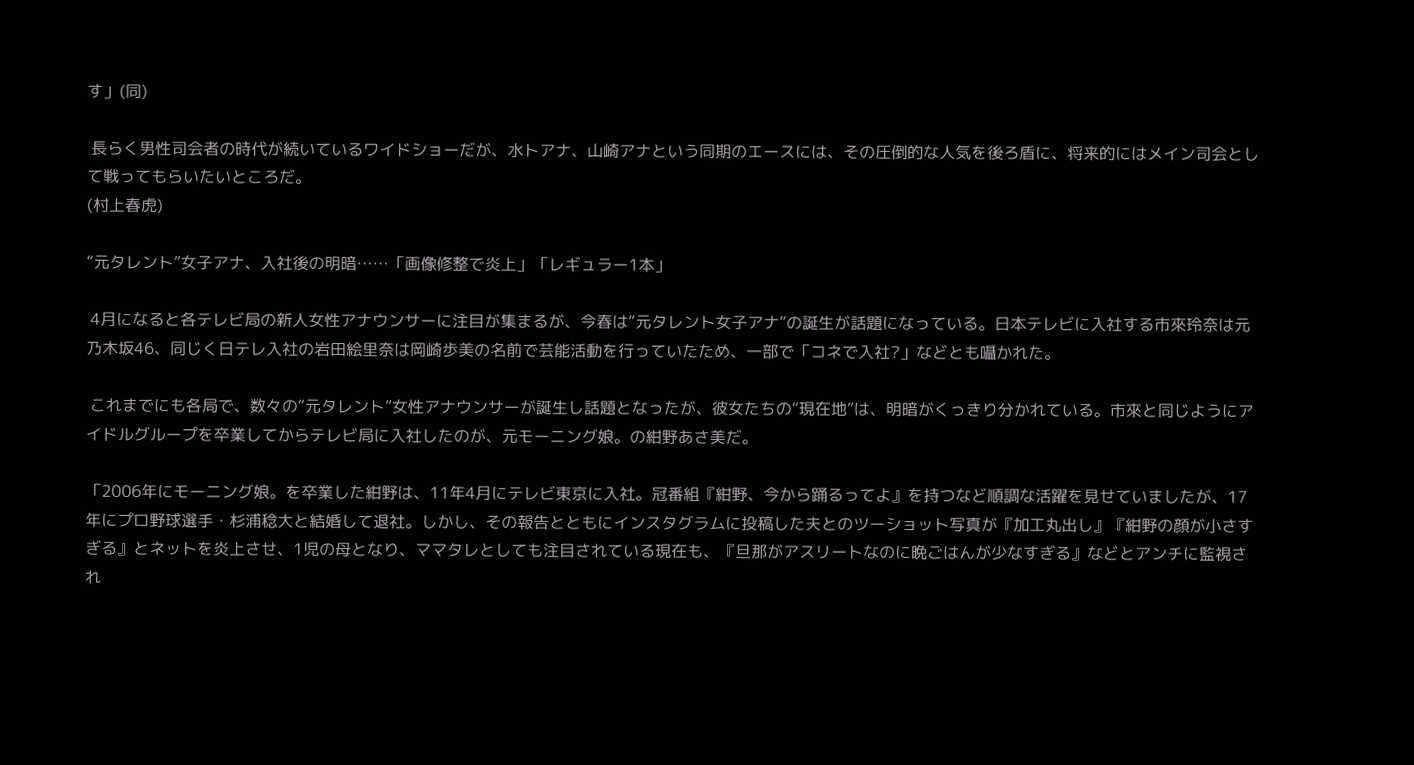す」(同)

 長らく男性司会者の時代が続いているワイドショーだが、水トアナ、山崎アナという同期のエースには、その圧倒的な人気を後ろ盾に、将来的にはメイン司会として戦ってもらいたいところだ。
(村上春虎)

“元タレント”女子アナ、入社後の明暗……「画像修整で炎上」「レギュラー1本」

 4月になると各テレビ局の新人女性アナウンサーに注目が集まるが、今春は“元タレント女子アナ”の誕生が話題になっている。日本テレビに入社する市來玲奈は元乃木坂46、同じく日テレ入社の岩田絵里奈は岡崎歩美の名前で芸能活動を行っていたため、一部で「コネで入社?」などとも囁かれた。

 これまでにも各局で、数々の“元タレント”女性アナウンサーが誕生し話題となったが、彼女たちの“現在地”は、明暗がくっきり分かれている。市來と同じようにアイドルグループを卒業してからテレビ局に入社したのが、元モーニング娘。の紺野あさ美だ。

「2006年にモーニング娘。を卒業した紺野は、11年4月にテレビ東京に入社。冠番組『紺野、今から踊るってよ』を持つなど順調な活躍を見せていましたが、17年にプロ野球選手・杉浦稔大と結婚して退社。しかし、その報告とともにインスタグラムに投稿した夫とのツーショット写真が『加工丸出し』『紺野の顔が小さすぎる』とネットを炎上させ、1児の母となり、ママタレとしても注目されている現在も、『旦那がアスリートなのに晩ごはんが少なすぎる』などとアンチに監視され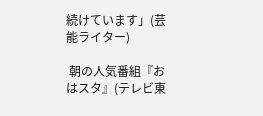続けています」(芸能ライター)

 朝の人気番組『おはスタ』(テレビ東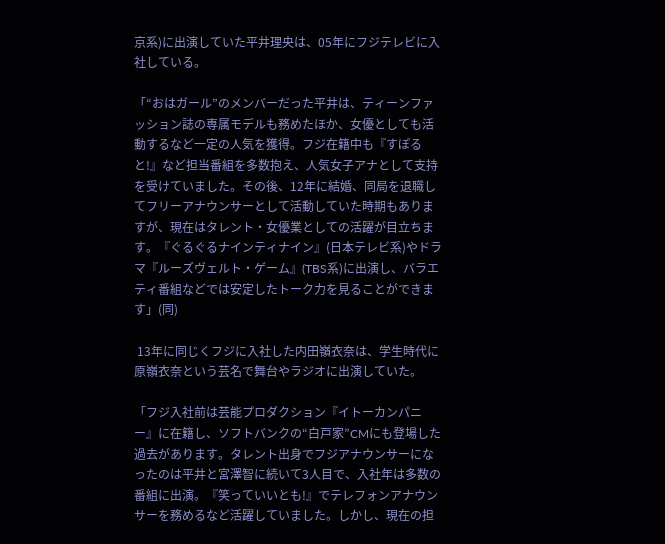京系)に出演していた平井理央は、05年にフジテレビに入社している。

「“おはガール”のメンバーだった平井は、ティーンファッション誌の専属モデルも務めたほか、女優としても活動するなど一定の人気を獲得。フジ在籍中も『すぽると!』など担当番組を多数抱え、人気女子アナとして支持を受けていました。その後、12年に結婚、同局を退職してフリーアナウンサーとして活動していた時期もありますが、現在はタレント・女優業としての活躍が目立ちます。『ぐるぐるナインティナイン』(日本テレビ系)やドラマ『ルーズヴェルト・ゲーム』(TBS系)に出演し、バラエティ番組などでは安定したトーク力を見ることができます」(同)

 13年に同じくフジに入社した内田嶺衣奈は、学生時代に原嶺衣奈という芸名で舞台やラジオに出演していた。

「フジ入社前は芸能プロダクション『イトーカンパニー』に在籍し、ソフトバンクの“白戸家”CMにも登場した過去があります。タレント出身でフジアナウンサーになったのは平井と宮澤智に続いて3人目で、入社年は多数の番組に出演。『笑っていいとも!』でテレフォンアナウンサーを務めるなど活躍していました。しかし、現在の担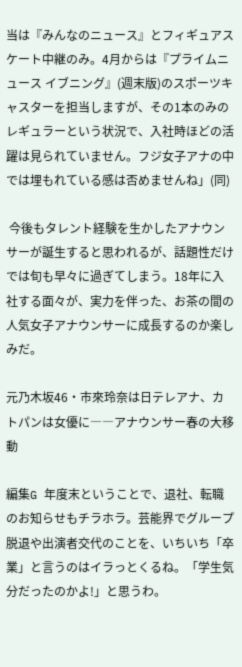当は『みんなのニュース』とフィギュアスケート中継のみ。4月からは『プライムニュース イブニング』(週末版)のスポーツキャスターを担当しますが、その1本のみのレギュラーという状況で、入社時ほどの活躍は見られていません。フジ女子アナの中では埋もれている感は否めませんね」(同)

 今後もタレント経験を生かしたアナウンサーが誕生すると思われるが、話題性だけでは旬も早々に過ぎてしまう。18年に入社する面々が、実力を伴った、お茶の間の人気女子アナウンサーに成長するのか楽しみだ。

元乃木坂46・市來玲奈は日テレアナ、カトパンは女優に――アナウンサー春の大移動

編集G 年度末ということで、退社、転職のお知らせもチラホラ。芸能界でグループ脱退や出演者交代のことを、いちいち「卒業」と言うのはイラっとくるね。「学生気分だったのかよ!」と思うわ。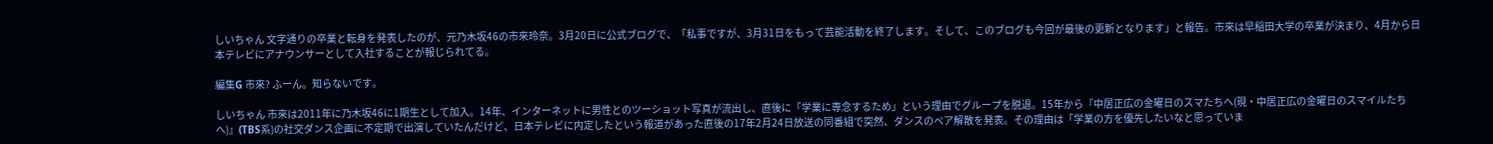しいちゃん 文字通りの卒業と転身を発表したのが、元乃木坂46の市來玲奈。3月20日に公式ブログで、「私事ですが、3月31日をもって芸能活動を終了します。そして、このブログも今回が最後の更新となります」と報告。市來は早稲田大学の卒業が決まり、4月から日本テレビにアナウンサーとして入社することが報じられてる。

編集G 市來? ふーん。知らないです。

しいちゃん 市來は2011年に乃木坂46に1期生として加入。14年、インターネットに男性とのツーショット写真が流出し、直後に「学業に専念するため」という理由でグループを脱退。15年から『中居正広の金曜日のスマたちへ(現・中居正広の金曜日のスマイルたちへ)』(TBS系)の社交ダンス企画に不定期で出演していたんだけど、日本テレビに内定したという報道があった直後の17年2月24日放送の同番組で突然、ダンスのペア解散を発表。その理由は「学業の方を優先したいなと思っていま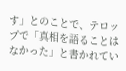す」とのことで、テロップで「真相を語ることはなかった」と書かれてい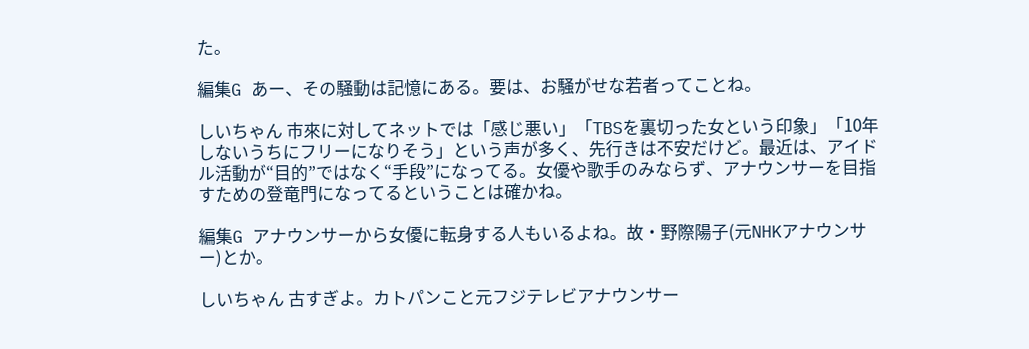た。

編集G あー、その騒動は記憶にある。要は、お騒がせな若者ってことね。

しいちゃん 市來に対してネットでは「感じ悪い」「TBSを裏切った女という印象」「10年しないうちにフリーになりそう」という声が多く、先行きは不安だけど。最近は、アイドル活動が“目的”ではなく“手段”になってる。女優や歌手のみならず、アナウンサーを目指すための登竜門になってるということは確かね。

編集G アナウンサーから女優に転身する人もいるよね。故・野際陽子(元NHKアナウンサー)とか。

しいちゃん 古すぎよ。カトパンこと元フジテレビアナウンサー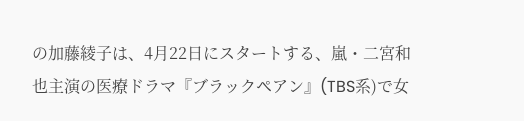の加藤綾子は、4月22日にスタートする、嵐・二宮和也主演の医療ドラマ『ブラックペアン』(TBS系)で女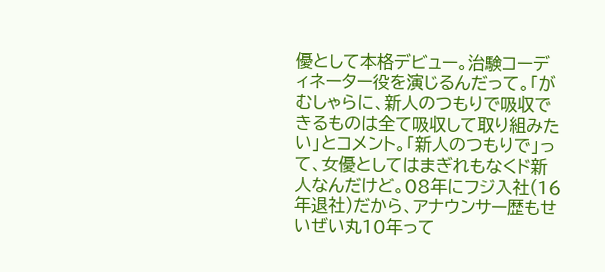優として本格デビュー。治験コーディネーター役を演じるんだって。「がむしゃらに、新人のつもりで吸収できるものは全て吸収して取り組みたい」とコメント。「新人のつもりで」って、女優としてはまぎれもなくド新人なんだけど。08年にフジ入社(16年退社)だから、アナウンサー歴もせいぜい丸10年って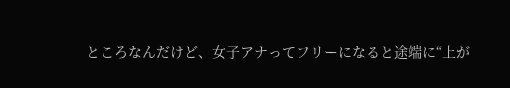ところなんだけど、女子アナってフリーになると途端に“上が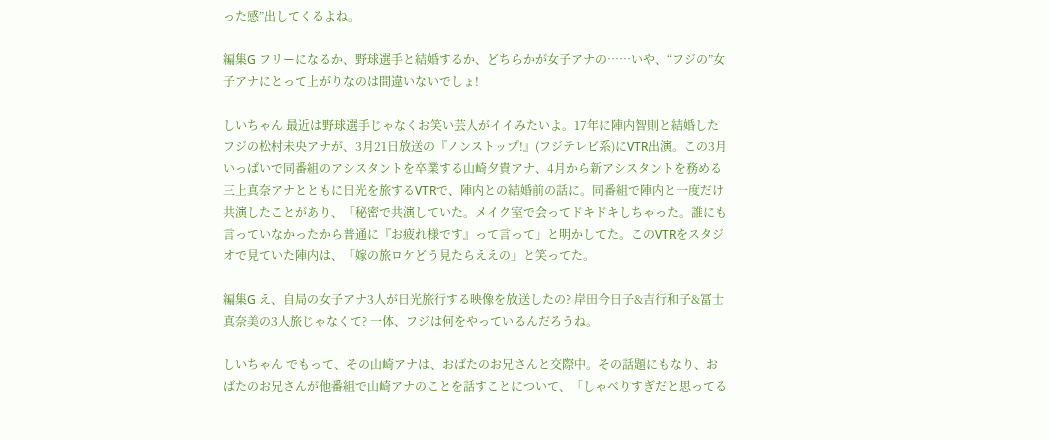った感”出してくるよね。

編集G フリーになるか、野球選手と結婚するか、どちらかが女子アナの……いや、“フジの”女子アナにとって上がりなのは間違いないでしょ!

しいちゃん 最近は野球選手じゃなくお笑い芸人がイイみたいよ。17年に陣内智則と結婚したフジの松村未央アナが、3月21日放送の『ノンストップ!』(フジテレビ系)にVTR出演。この3月いっぱいで同番組のアシスタントを卒業する山崎夕貴アナ、4月から新アシスタントを務める三上真奈アナとともに日光を旅するVTRで、陣内との結婚前の話に。同番組で陣内と一度だけ共演したことがあり、「秘密で共演していた。メイク室で会ってドキドキしちゃった。誰にも言っていなかったから普通に『お疲れ様です』って言って」と明かしてた。このVTRをスタジオで見ていた陣内は、「嫁の旅ロケどう見たらええの」と笑ってた。

編集G え、自局の女子アナ3人が日光旅行する映像を放送したの? 岸田今日子&吉行和子&冨士真奈美の3人旅じゃなくて? 一体、フジは何をやっているんだろうね。

しいちゃん でもって、その山崎アナは、おばたのお兄さんと交際中。その話題にもなり、おばたのお兄さんが他番組で山崎アナのことを話すことについて、「しゃべりすぎだと思ってる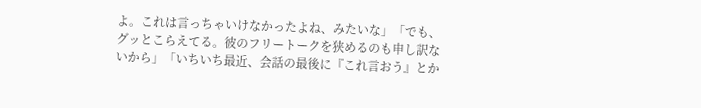よ。これは言っちゃいけなかったよね、みたいな」「でも、グッとこらえてる。彼のフリートークを狭めるのも申し訳ないから」「いちいち最近、会話の最後に『これ言おう』とか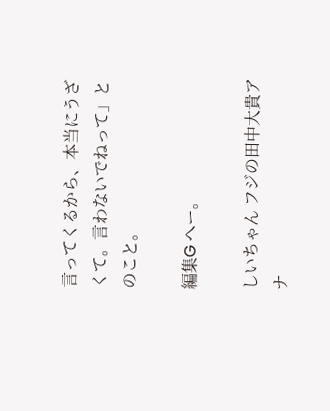言ってくるから、本当にうざくて。言わないでねって」とのこと。

編集G へー。

しいちゃん フジの田中大貴アナ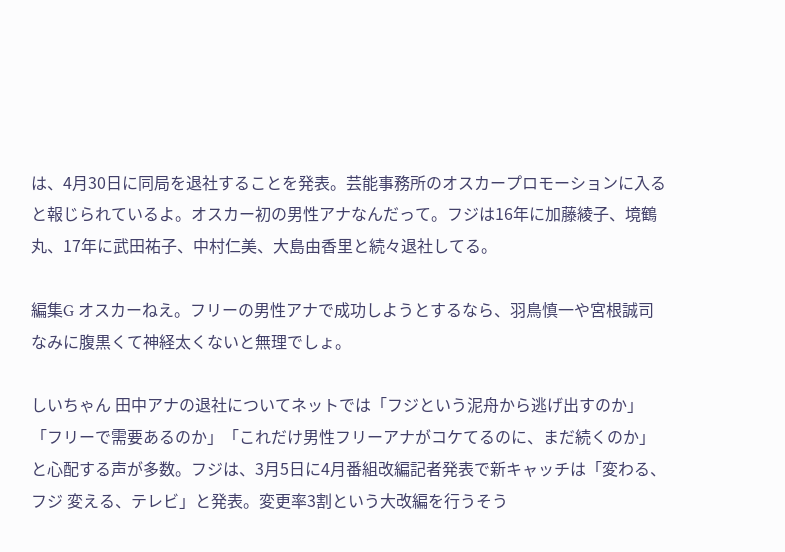は、4月30日に同局を退社することを発表。芸能事務所のオスカープロモーションに入ると報じられているよ。オスカー初の男性アナなんだって。フジは16年に加藤綾子、境鶴丸、17年に武田祐子、中村仁美、大島由香里と続々退社してる。

編集G オスカーねえ。フリーの男性アナで成功しようとするなら、羽鳥慎一や宮根誠司なみに腹黒くて神経太くないと無理でしょ。

しいちゃん 田中アナの退社についてネットでは「フジという泥舟から逃げ出すのか」「フリーで需要あるのか」「これだけ男性フリーアナがコケてるのに、まだ続くのか」と心配する声が多数。フジは、3月5日に4月番組改編記者発表で新キャッチは「変わる、フジ 変える、テレビ」と発表。変更率3割という大改編を行うそう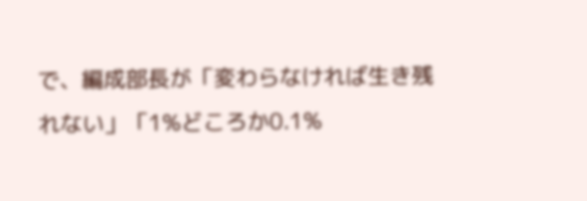で、編成部長が「変わらなければ生き残れない」「1%どころか0.1%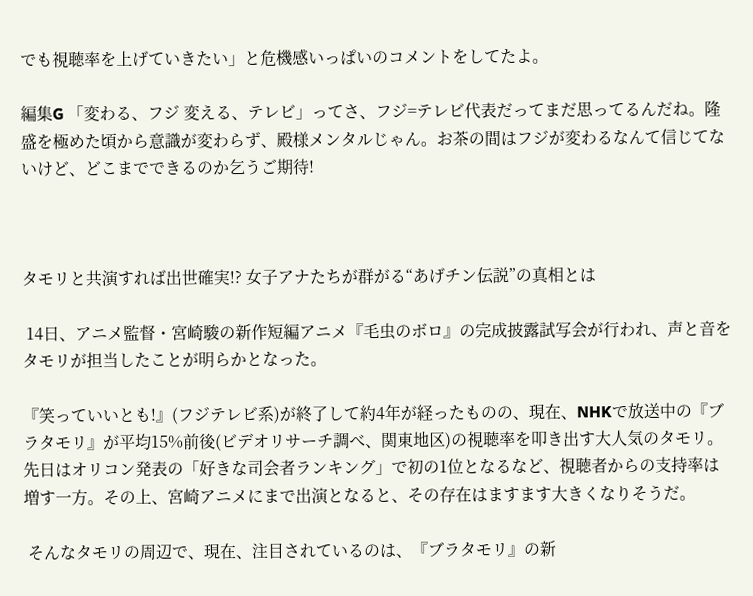でも視聴率を上げていきたい」と危機感いっぱいのコメントをしてたよ。

編集G 「変わる、フジ 変える、テレビ」ってさ、フジ=テレビ代表だってまだ思ってるんだね。隆盛を極めた頃から意識が変わらず、殿様メンタルじゃん。お茶の間はフジが変わるなんて信じてないけど、どこまでできるのか乞うご期待!



タモリと共演すれば出世確実!? 女子アナたちが群がる“あげチン伝説”の真相とは

 14日、アニメ監督・宮崎駿の新作短編アニメ『毛虫のボロ』の完成披露試写会が行われ、声と音をタモリが担当したことが明らかとなった。

『笑っていいとも!』(フジテレビ系)が終了して約4年が経ったものの、現在、NHKで放送中の『ブラタモリ』が平均15%前後(ビデオリサーチ調べ、関東地区)の視聴率を叩き出す大人気のタモリ。先日はオリコン発表の「好きな司会者ランキング」で初の1位となるなど、視聴者からの支持率は増す一方。その上、宮崎アニメにまで出演となると、その存在はますます大きくなりそうだ。

 そんなタモリの周辺で、現在、注目されているのは、『ブラタモリ』の新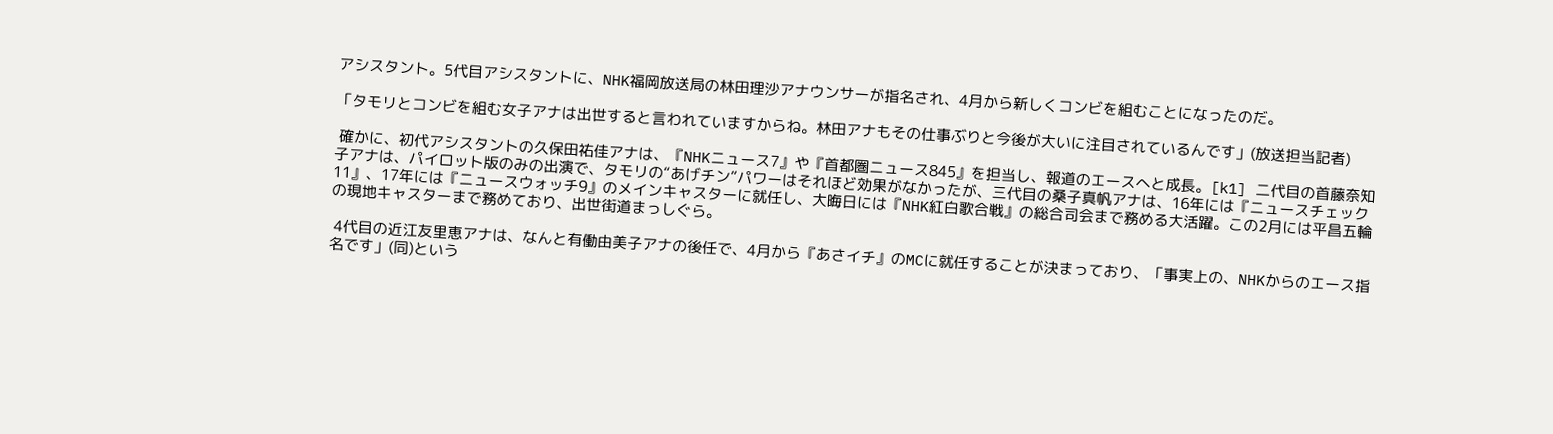アシスタント。5代目アシスタントに、NHK福岡放送局の林田理沙アナウンサーが指名され、4月から新しくコンビを組むことになったのだ。

「タモリとコンビを組む女子アナは出世すると言われていますからね。林田アナもその仕事ぶりと今後が大いに注目されているんです」(放送担当記者)

 確かに、初代アシスタントの久保田祐佳アナは、『NHKニュース7』や『首都圏ニュース845』を担当し、報道のエースへと成長。[k1] 二代目の首藤奈知子アナは、パイロット版のみの出演で、タモリの“あげチン”パワーはそれほど効果がなかったが、三代目の桑子真帆アナは、16年には『ニュースチェック11』、17年には『ニュースウォッチ9』のメインキャスターに就任し、大晦日には『NHK紅白歌合戦』の総合司会まで務める大活躍。この2月には平昌五輪の現地キャスターまで務めており、出世街道まっしぐら。

 4代目の近江友里恵アナは、なんと有働由美子アナの後任で、4月から『あさイチ』のMCに就任することが決まっており、「事実上の、NHKからのエース指名です」(同)という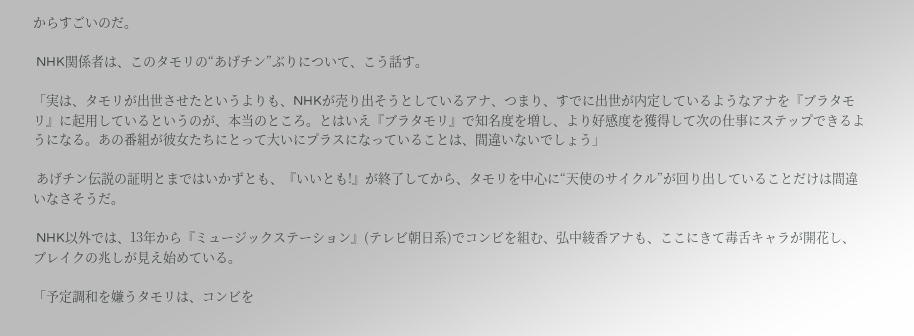からすごいのだ。

 NHK関係者は、このタモリの“あげチン”ぶりについて、こう話す。

「実は、タモリが出世させたというよりも、NHKが売り出そうとしているアナ、つまり、すでに出世が内定しているようなアナを『ブラタモリ』に起用しているというのが、本当のところ。とはいえ『ブラタモリ』で知名度を増し、より好感度を獲得して次の仕事にステップできるようになる。あの番組が彼女たちにとって大いにプラスになっていることは、間違いないでしょう」

 あげチン伝説の証明とまではいかずとも、『いいとも!』が終了してから、タモリを中心に“天使のサイクル”が回り出していることだけは間違いなさそうだ。

 NHK以外では、13年から『ミュージックステーション』(テレビ朝日系)でコンビを組む、弘中綾香アナも、ここにきて毒舌キャラが開花し、ブレイクの兆しが見え始めている。

「予定調和を嫌うタモリは、コンビを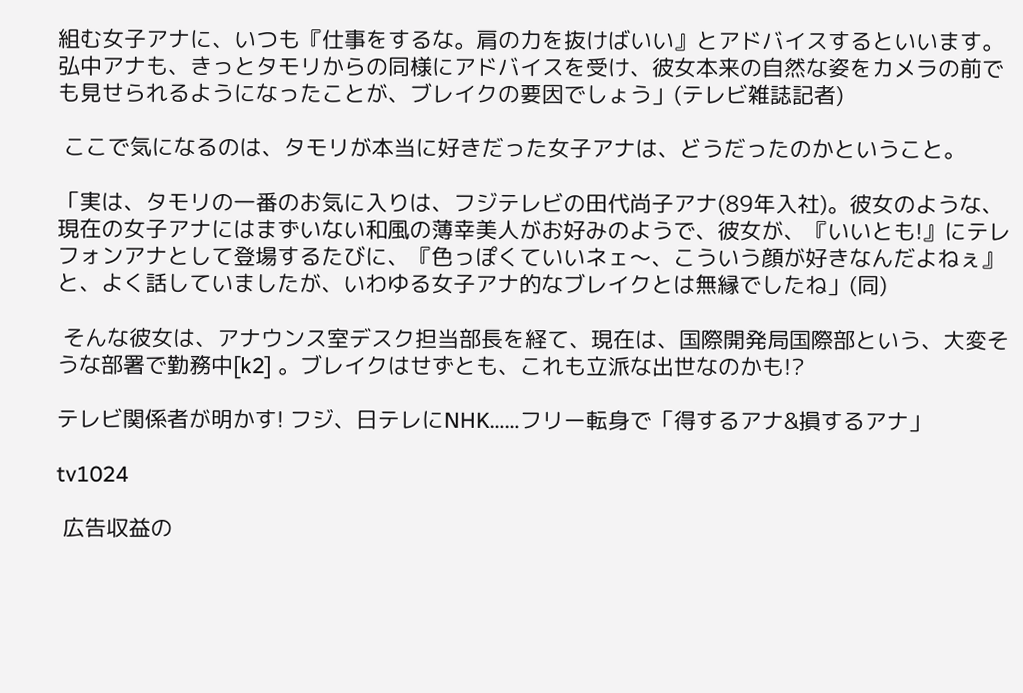組む女子アナに、いつも『仕事をするな。肩の力を抜けばいい』とアドバイスするといいます。弘中アナも、きっとタモリからの同様にアドバイスを受け、彼女本来の自然な姿をカメラの前でも見せられるようになったことが、ブレイクの要因でしょう」(テレビ雑誌記者)

 ここで気になるのは、タモリが本当に好きだった女子アナは、どうだったのかということ。

「実は、タモリの一番のお気に入りは、フジテレビの田代尚子アナ(89年入社)。彼女のような、現在の女子アナにはまずいない和風の薄幸美人がお好みのようで、彼女が、『いいとも!』にテレフォンアナとして登場するたびに、『色っぽくていいネェ〜、こういう顔が好きなんだよねぇ』と、よく話していましたが、いわゆる女子アナ的なブレイクとは無縁でしたね」(同)

 そんな彼女は、アナウンス室デスク担当部長を経て、現在は、国際開発局国際部という、大変そうな部署で勤務中[k2] 。ブレイクはせずとも、これも立派な出世なのかも!?

テレビ関係者が明かす! フジ、日テレにNHK……フリー転身で「得するアナ&損するアナ」

tv1024

 広告収益の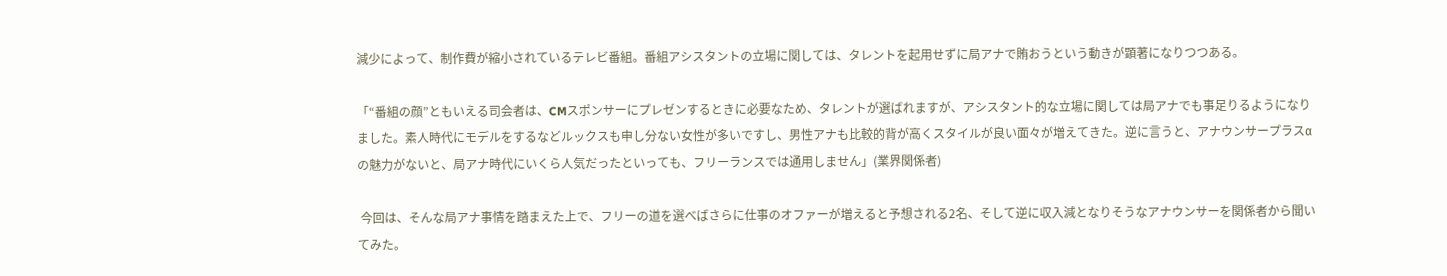減少によって、制作費が縮小されているテレビ番組。番組アシスタントの立場に関しては、タレントを起用せずに局アナで賄おうという動きが顕著になりつつある。

「“番組の顔”ともいえる司会者は、CMスポンサーにプレゼンするときに必要なため、タレントが選ばれますが、アシスタント的な立場に関しては局アナでも事足りるようになりました。素人時代にモデルをするなどルックスも申し分ない女性が多いですし、男性アナも比較的背が高くスタイルが良い面々が増えてきた。逆に言うと、アナウンサープラスαの魅力がないと、局アナ時代にいくら人気だったといっても、フリーランスでは通用しません」(業界関係者)

 今回は、そんな局アナ事情を踏まえた上で、フリーの道を選べばさらに仕事のオファーが増えると予想される2名、そして逆に収入減となりそうなアナウンサーを関係者から聞いてみた。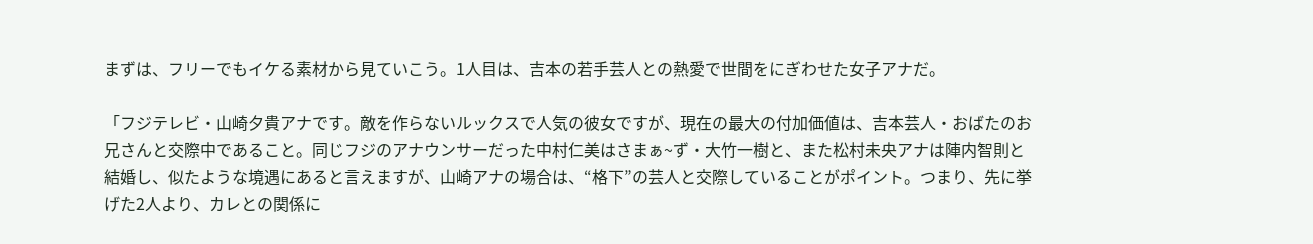まずは、フリーでもイケる素材から見ていこう。1人目は、吉本の若手芸人との熱愛で世間をにぎわせた女子アナだ。

「フジテレビ・山崎夕貴アナです。敵を作らないルックスで人気の彼女ですが、現在の最大の付加価値は、吉本芸人・おばたのお兄さんと交際中であること。同じフジのアナウンサーだった中村仁美はさまぁ~ず・大竹一樹と、また松村未央アナは陣内智則と結婚し、似たような境遇にあると言えますが、山崎アナの場合は、“格下”の芸人と交際していることがポイント。つまり、先に挙げた2人より、カレとの関係に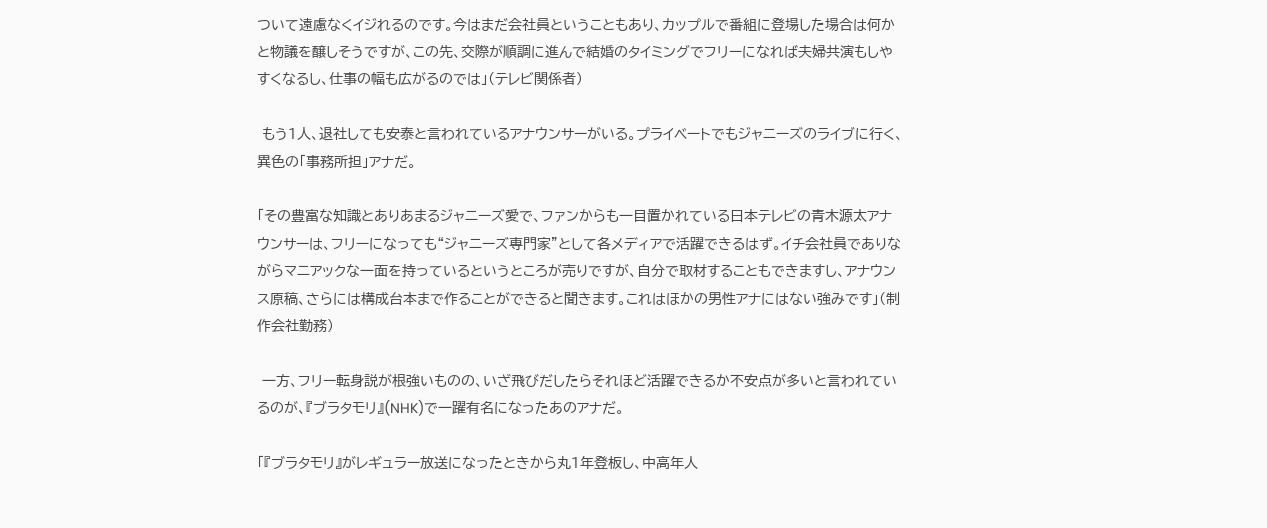ついて遠慮なくイジれるのです。今はまだ会社員ということもあり、カップルで番組に登場した場合は何かと物議を醸しそうですが、この先、交際が順調に進んで結婚のタイミングでフリーになれば夫婦共演もしやすくなるし、仕事の幅も広がるのでは」(テレビ関係者)

 もう1人、退社しても安泰と言われているアナウンサーがいる。プライベートでもジャニーズのライブに行く、異色の「事務所担」アナだ。

「その豊富な知識とありあまるジャニーズ愛で、ファンからも一目置かれている日本テレビの青木源太アナウンサーは、フリーになっても“ジャニーズ専門家”として各メディアで活躍できるはず。イチ会社員でありながらマニアックな一面を持っているというところが売りですが、自分で取材することもできますし、アナウンス原稿、さらには構成台本まで作ることができると聞きます。これはほかの男性アナにはない強みです」(制作会社勤務)

 一方、フリー転身説が根強いものの、いざ飛びだしたらそれほど活躍できるか不安点が多いと言われているのが、『ブラタモリ』(NHK)で一躍有名になったあのアナだ。

「『ブラタモリ』がレギュラー放送になったときから丸1年登板し、中高年人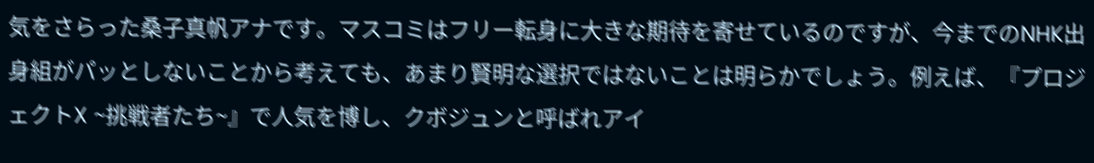気をさらった桑子真帆アナです。マスコミはフリー転身に大きな期待を寄せているのですが、今までのNHK出身組がパッとしないことから考えても、あまり賢明な選択ではないことは明らかでしょう。例えば、『プロジェクトX ~挑戦者たち~』で人気を博し、クボジュンと呼ばれアイ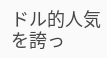ドル的人気を誇っ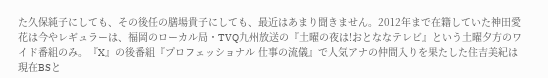た久保純子にしても、その後任の膳場貴子にしても、最近はあまり聞きません。2012年まで在籍していた神田愛花は今やレギュラーは、福岡のローカル局・TVQ九州放送の『土曜の夜は!おとななテレビ』という土曜夕方のワイド番組のみ。『X』の後番組『プロフェッショナル 仕事の流儀』で人気アナの仲間入りを果たした住吉美紀は現在BSと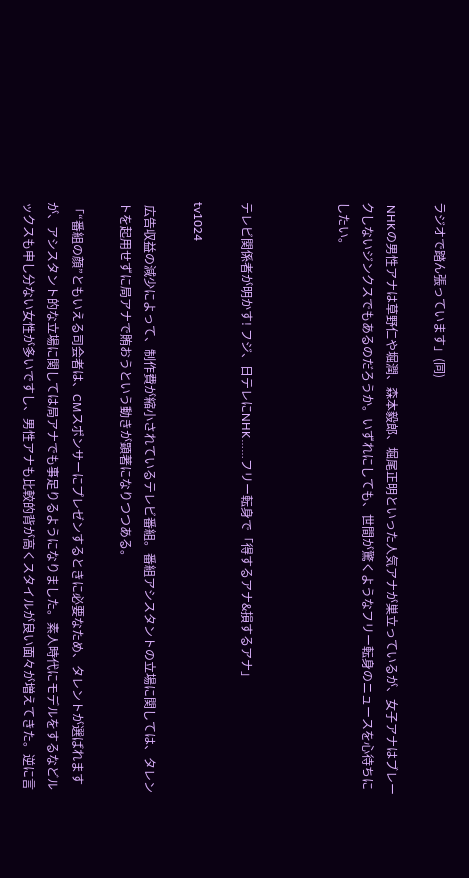ラジオで踏ん張っています」(同)

 NHKの男性アナは草野仁や堀潤、森本毅郎、堀尾正明といった人気アナが巣立っているが、女子アナはブレークしないジンクスでもあるのだろうか。いずれにしても、世間が驚くようなフリー転身のニュースを心待ちにしたい。



テレビ関係者が明かす! フジ、日テレにNHK……フリー転身で「得するアナ&損するアナ」

tv1024

 広告収益の減少によって、制作費が縮小されているテレビ番組。番組アシスタントの立場に関しては、タレントを起用せずに局アナで賄おうという動きが顕著になりつつある。

「“番組の顔”ともいえる司会者は、CMスポンサーにプレゼンするときに必要なため、タレントが選ばれますが、アシスタント的な立場に関しては局アナでも事足りるようになりました。素人時代にモデルをするなどルックスも申し分ない女性が多いですし、男性アナも比較的背が高くスタイルが良い面々が増えてきた。逆に言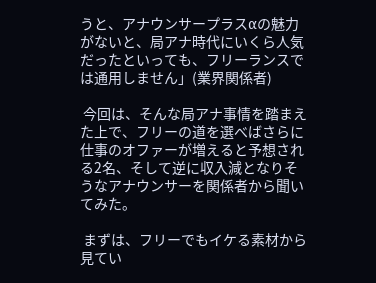うと、アナウンサープラスαの魅力がないと、局アナ時代にいくら人気だったといっても、フリーランスでは通用しません」(業界関係者)

 今回は、そんな局アナ事情を踏まえた上で、フリーの道を選べばさらに仕事のオファーが増えると予想される2名、そして逆に収入減となりそうなアナウンサーを関係者から聞いてみた。

 まずは、フリーでもイケる素材から見てい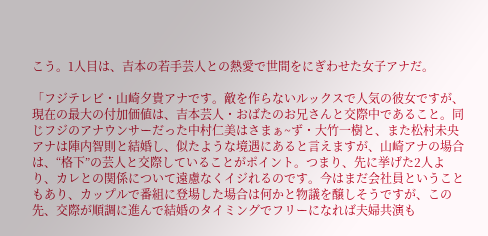こう。1人目は、吉本の若手芸人との熱愛で世間をにぎわせた女子アナだ。

「フジテレビ・山崎夕貴アナです。敵を作らないルックスで人気の彼女ですが、現在の最大の付加価値は、吉本芸人・おばたのお兄さんと交際中であること。同じフジのアナウンサーだった中村仁美はさまぁ~ず・大竹一樹と、また松村未央アナは陣内智則と結婚し、似たような境遇にあると言えますが、山崎アナの場合は、“格下”の芸人と交際していることがポイント。つまり、先に挙げた2人より、カレとの関係について遠慮なくイジれるのです。今はまだ会社員ということもあり、カップルで番組に登場した場合は何かと物議を醸しそうですが、この先、交際が順調に進んで結婚のタイミングでフリーになれば夫婦共演も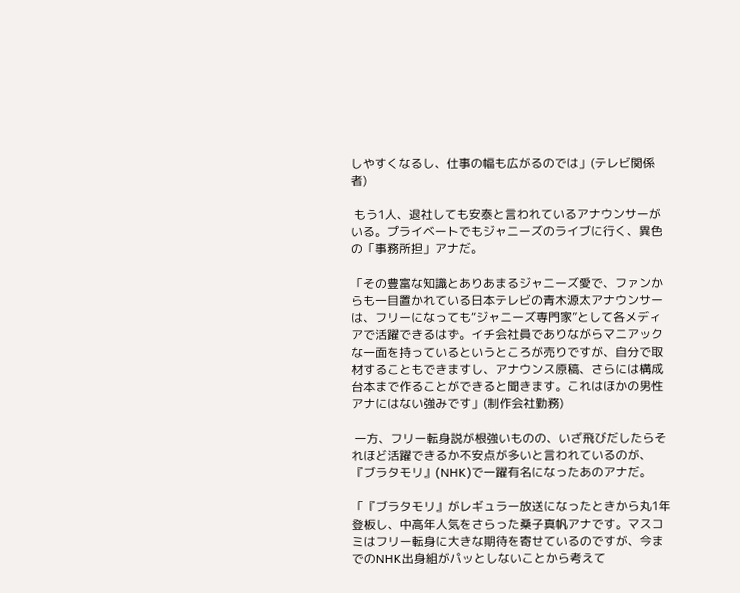しやすくなるし、仕事の幅も広がるのでは」(テレビ関係者)

 もう1人、退社しても安泰と言われているアナウンサーがいる。プライベートでもジャニーズのライブに行く、異色の「事務所担」アナだ。

「その豊富な知識とありあまるジャニーズ愛で、ファンからも一目置かれている日本テレビの青木源太アナウンサーは、フリーになっても“ジャニーズ専門家”として各メディアで活躍できるはず。イチ会社員でありながらマニアックな一面を持っているというところが売りですが、自分で取材することもできますし、アナウンス原稿、さらには構成台本まで作ることができると聞きます。これはほかの男性アナにはない強みです」(制作会社勤務)

 一方、フリー転身説が根強いものの、いざ飛びだしたらそれほど活躍できるか不安点が多いと言われているのが、『ブラタモリ』(NHK)で一躍有名になったあのアナだ。

「『ブラタモリ』がレギュラー放送になったときから丸1年登板し、中高年人気をさらった桑子真帆アナです。マスコミはフリー転身に大きな期待を寄せているのですが、今までのNHK出身組がパッとしないことから考えて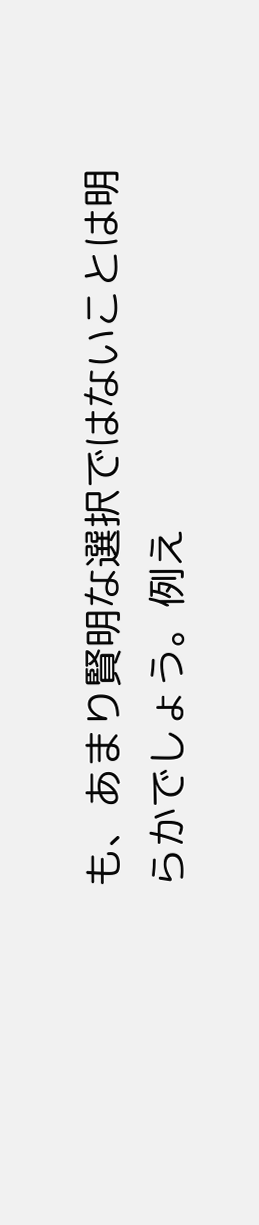も、あまり賢明な選択ではないことは明らかでしょう。例え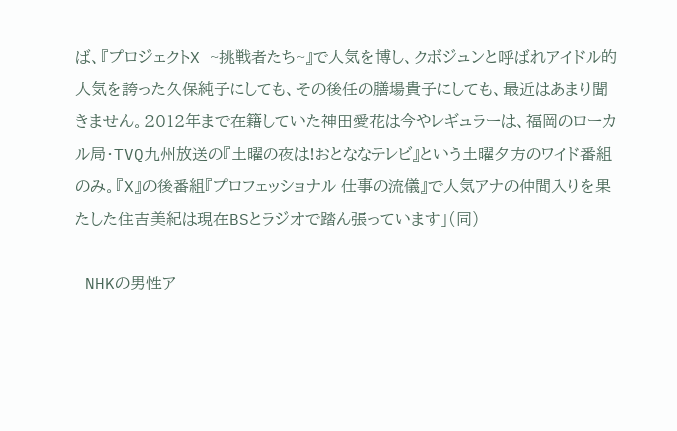ば、『プロジェクトX ~挑戦者たち~』で人気を博し、クボジュンと呼ばれアイドル的人気を誇った久保純子にしても、その後任の膳場貴子にしても、最近はあまり聞きません。2012年まで在籍していた神田愛花は今やレギュラーは、福岡のローカル局・TVQ九州放送の『土曜の夜は!おとななテレビ』という土曜夕方のワイド番組のみ。『X』の後番組『プロフェッショナル 仕事の流儀』で人気アナの仲間入りを果たした住吉美紀は現在BSとラジオで踏ん張っています」(同)

 NHKの男性ア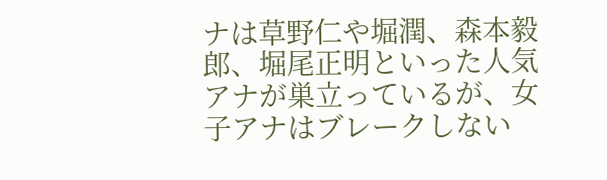ナは草野仁や堀潤、森本毅郎、堀尾正明といった人気アナが巣立っているが、女子アナはブレークしない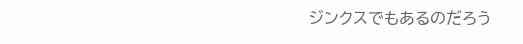ジンクスでもあるのだろう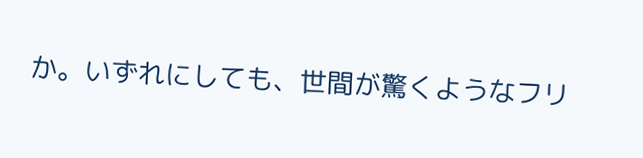か。いずれにしても、世間が驚くようなフリ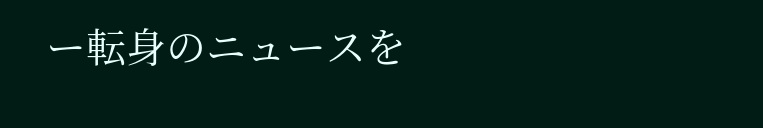ー転身のニュースを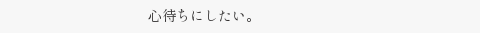心待ちにしたい。